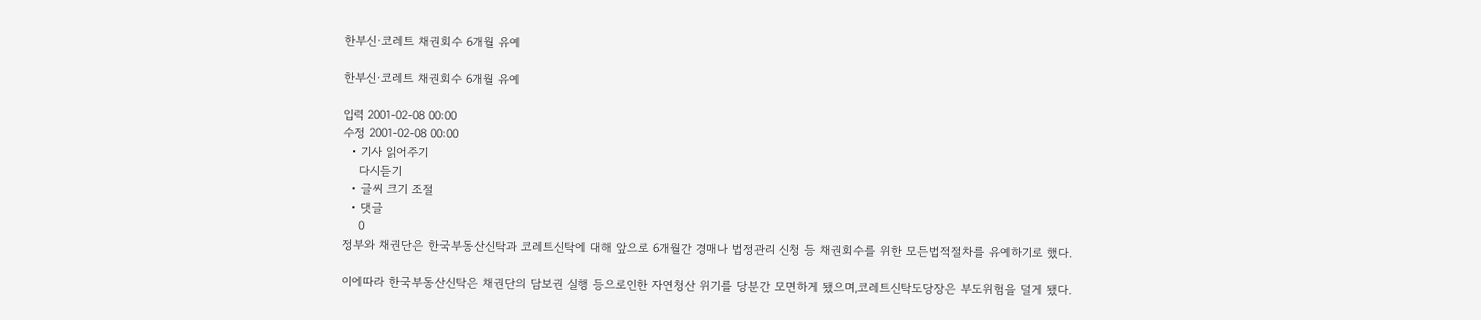한부신·코레트 채권회수 6개월 유예

한부신·코레트 채권회수 6개월 유예

입력 2001-02-08 00:00
수정 2001-02-08 00:00
  • 기사 읽어주기
    다시듣기
  • 글씨 크기 조절
  • 댓글
    0
정부와 채권단은 한국부동산신탁과 코레트신탁에 대해 앞으로 6개월간 경매나 법정관리 신청 등 채권회수를 위한 모든법적절차를 유예하기로 했다.

이에따라 한국부동산신탁은 채권단의 담보권 실행 등으로인한 자연청산 위기를 당분간 모면하게 됐으며,코레트신탁도당장은 부도위험을 덜게 됐다.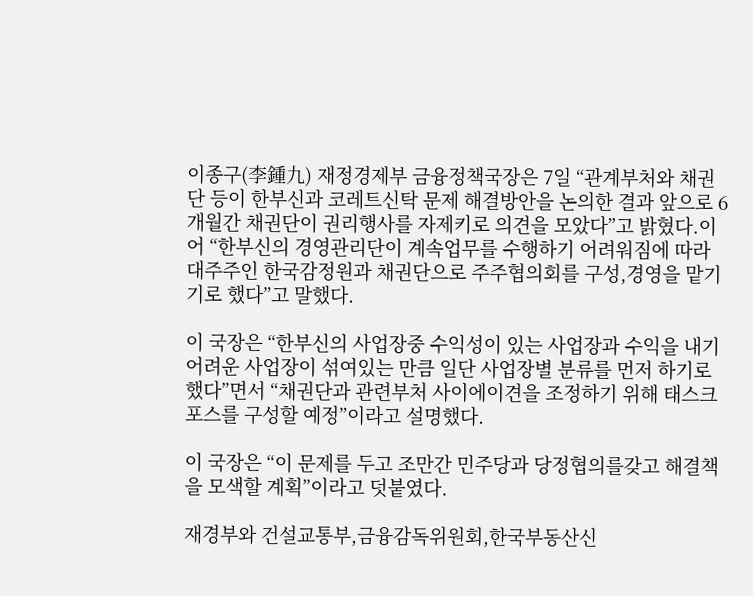이종구(李鍾九) 재정경제부 금융정책국장은 7일 “관계부처와 채권단 등이 한부신과 코레트신탁 문제 해결방안을 논의한 결과 앞으로 6개월간 채권단이 권리행사를 자제키로 의견을 모았다”고 밝혔다.이어 “한부신의 경영관리단이 계속업무를 수행하기 어려워짐에 따라 대주주인 한국감정원과 채권단으로 주주협의회를 구성,경영을 맡기기로 했다”고 말했다.

이 국장은 “한부신의 사업장중 수익성이 있는 사업장과 수익을 내기 어려운 사업장이 섞여있는 만큼 일단 사업장별 분류를 먼저 하기로 했다”면서 “채권단과 관련부처 사이에이견을 조정하기 위해 태스크포스를 구성할 예정”이라고 설명했다.

이 국장은 “이 문제를 두고 조만간 민주당과 당정협의를갖고 해결책을 모색할 계획”이라고 덧붙였다.

재경부와 건설교통부,금융감독위원회,한국부동산신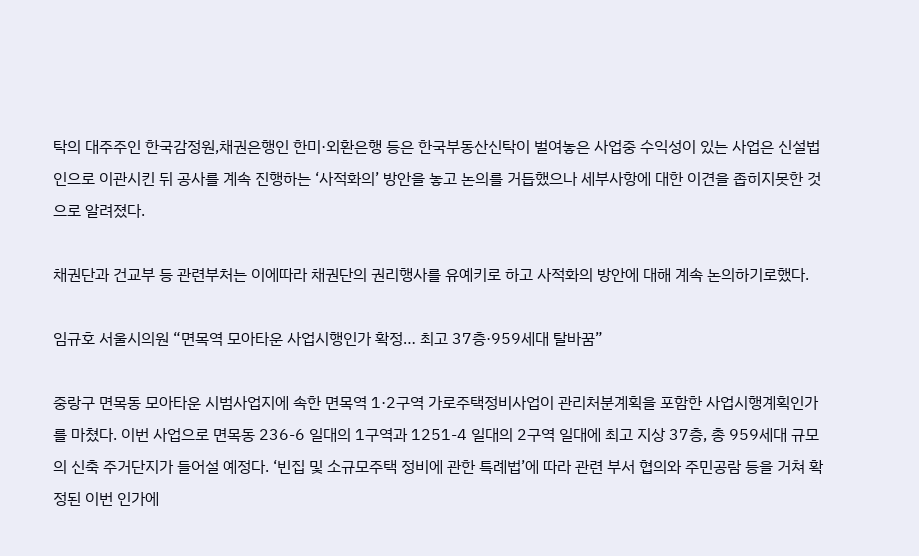탁의 대주주인 한국감정원,채권은행인 한미·외환은행 등은 한국부동산신탁이 벌여놓은 사업중 수익성이 있는 사업은 신설법인으로 이관시킨 뒤 공사를 계속 진행하는 ‘사적화의’ 방안을 놓고 논의를 거듭했으나 세부사항에 대한 이견을 좁히지못한 것으로 알려졌다.

채권단과 건교부 등 관련부처는 이에따라 채권단의 권리행사를 유예키로 하고 사적화의 방안에 대해 계속 논의하기로했다.

임규호 서울시의원 “면목역 모아타운 사업시행인가 확정… 최고 37층·959세대 탈바꿈”

중랑구 면목동 모아타운 시범사업지에 속한 면목역 1·2구역 가로주택정비사업이 관리처분계획을 포함한 사업시행계획인가를 마쳤다. 이번 사업으로 면목동 236-6 일대의 1구역과 1251-4 일대의 2구역 일대에 최고 지상 37층, 총 959세대 규모의 신축 주거단지가 들어설 예정다. ‘빈집 및 소규모주택 정비에 관한 특례법’에 따라 관련 부서 협의와 주민공람 등을 거쳐 확정된 이번 인가에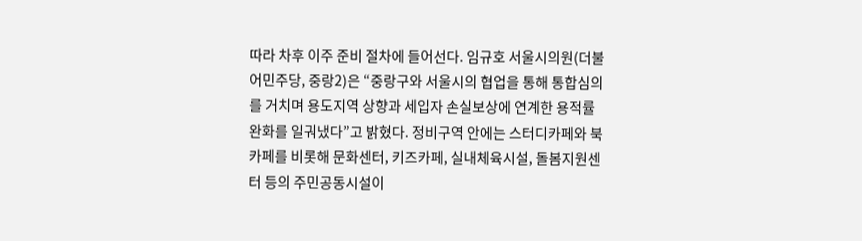따라 차후 이주 준비 절차에 들어선다. 임규호 서울시의원(더불어민주당, 중랑2)은 “중랑구와 서울시의 협업을 통해 통합심의를 거치며 용도지역 상향과 세입자 손실보상에 연계한 용적률 완화를 일궈냈다”고 밝혔다. 정비구역 안에는 스터디카페와 북카페를 비롯해 문화센터, 키즈카페, 실내체육시설, 돌봄지원센터 등의 주민공동시설이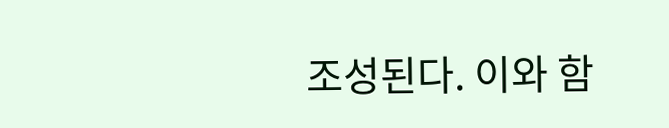조성된다. 이와 함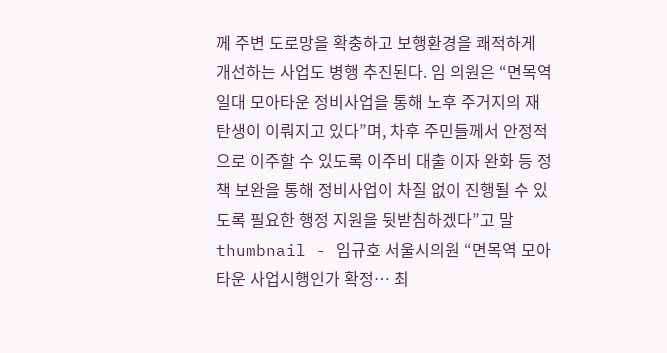께 주변 도로망을 확충하고 보행환경을 쾌적하게 개선하는 사업도 병행 추진된다. 임 의원은 “면목역 일대 모아타운 정비사업을 통해 노후 주거지의 재탄생이 이뤄지고 있다”며, 차후 주민들께서 안정적으로 이주할 수 있도록 이주비 대출 이자 완화 등 정책 보완을 통해 정비사업이 차질 없이 진행될 수 있도록 필요한 행정 지원을 뒷받침하겠다”고 말
thumbnail - 임규호 서울시의원 “면목역 모아타운 사업시행인가 확정… 최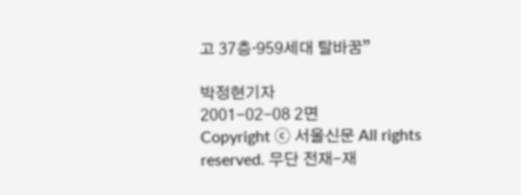고 37층·959세대 탈바꿈”

박정현기자
2001-02-08 2면
Copyright ⓒ 서울신문 All rights reserved. 무단 전재-재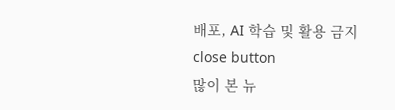배포, AI 학습 및 활용 금지
close button
많이 본 뉴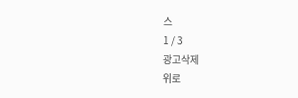스
1 / 3
광고삭제
위로